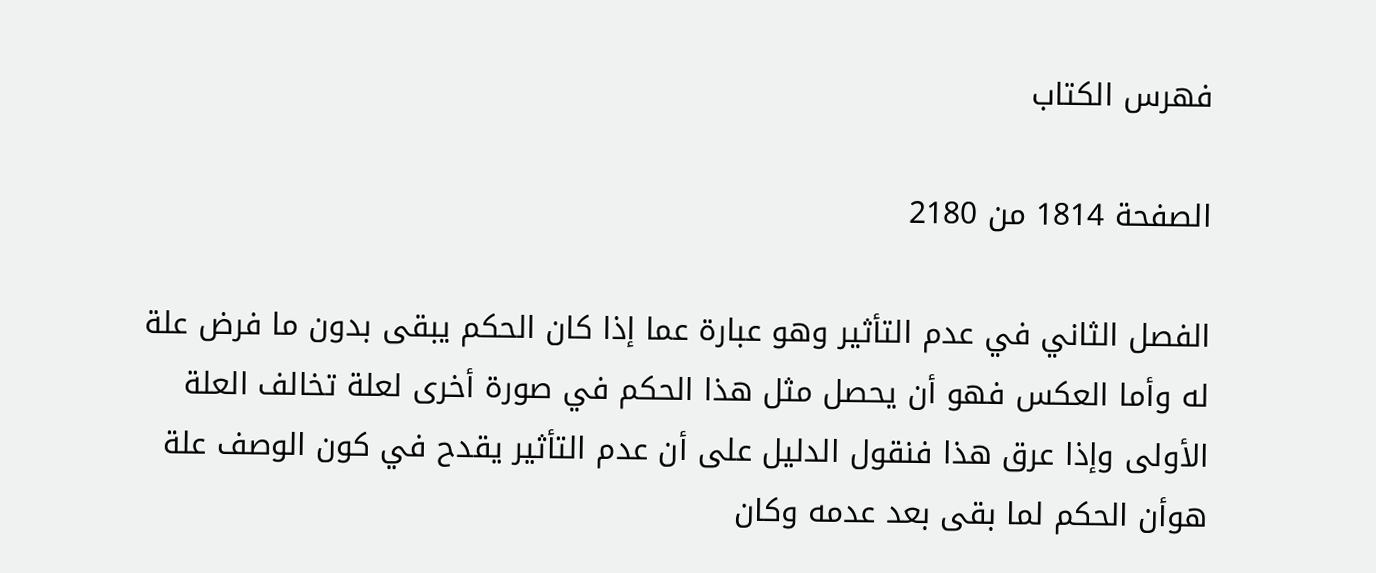فهرس الكتاب

الصفحة 1814 من 2180

الفصل الثاني في عدم التأثير وهو عبارة عما إذا كان الحكم يبقى بدون ما فرض علة له وأما العكس فهو أن يحصل مثل هذا الحكم في صورة أخرى لعلة تخالف العلة الأولى وإذا عرق هذا فنقول الدليل على أن عدم التأثير يقدح في كون الوصف علة هوأن الحكم لما بقى بعد عدمه وكان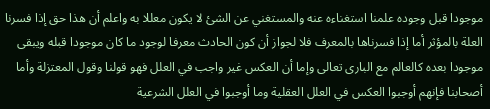موجودا قبل وجوده علمنا استغناءه عنه والمستغني عن الشئ لا يكون معللا به واعلم أن هذا حق إذا فسرنا العلة بالمؤثر أما إذا فسرناها بالمعرف فلا لجواز أن كون الحادث معرفا لوجود ما كان موجودا قبله ويبقى موجودا بعده كالعالم مع البارى تعالى وإما أن العكس غير واجب في العلل فهو قولنا وقول المعتزلة وأما أصحابنا فإنهم أوجبوا العكس في العلل العقلية وما أوجبوا في العلل الشرعية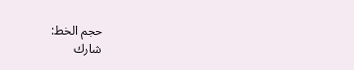حجم الخط:
شارك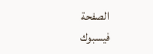الصفحة
فيسبوك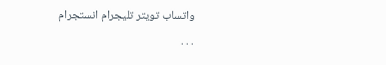واتساب تويتر تليجرام انستجرام
. . .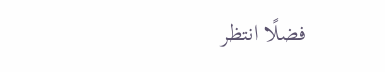فضلًا انتظر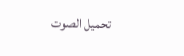تحميل الصوت